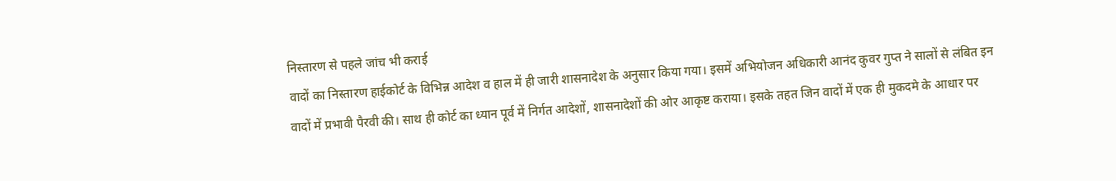निस्तारण से पहले जांच भी कराई
वादों का निस्तारण हाईकोर्ट के विभिन्न आदेश व हाल में ही जारी शासनादेश के अनुसार किया गया। इसमें अभियोजन अधिकारी आनंद कुवर गुप्त ने सालों से लंबित इन वादों में प्रभावी पैरवी की। साथ ही कोर्ट का ध्यान पूर्व में निर्गत आदेशों, शासनादेशों की ओर आकृष्ट कराया। इसके तहत जिन वादों में एक ही मुकदमे के आधार पर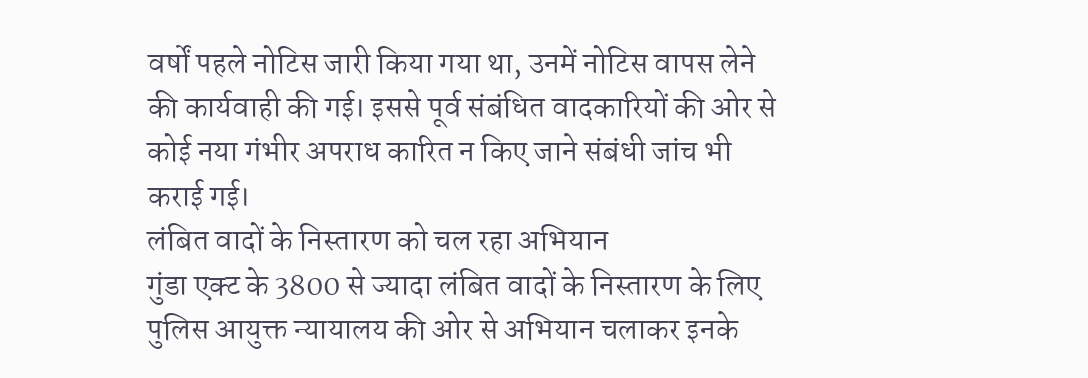वर्षों पहले नोटिस जारी किया गया था, उनमें नोटिस वापस लेने की कार्यवाही की गई। इससे पूर्व संबंधित वादकारियों की ओर से कोई नया गंभीर अपराध कारित न किए जाने संबंधी जांच भी कराई गई।
लंबित वादों के निस्तारण को चल रहा अभियान
गुंडा एक्ट के 3800 से ज्यादा लंबित वादों के निस्तारण के लिए पुलिस आयुक्त न्यायालय की ओर से अभियान चलाकर इनके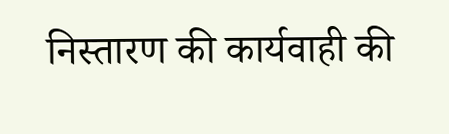निस्तारण की कार्यवाही की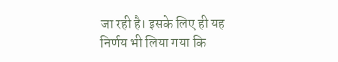जा रही है। इसके लिए ही यह निर्णय भी लिया गया कि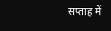सप्ताह में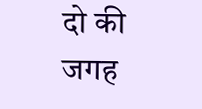दो की जगह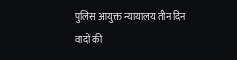पुलिस आयुक्त न्यायालय तीन दिन वादों की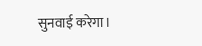सुनवाई करेगा।